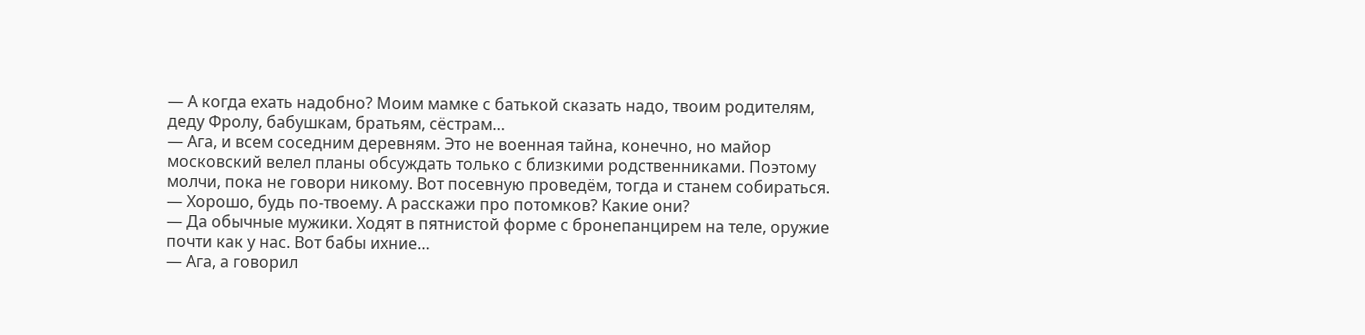— А когда ехать надобно? Моим мамке с батькой сказать надо, твоим родителям, деду Фролу, бабушкам, братьям, сёстрам…
— Ага, и всем соседним деревням. Это не военная тайна, конечно, но майор московский велел планы обсуждать только с близкими родственниками. Поэтому молчи, пока не говори никому. Вот посевную проведём, тогда и станем собираться.
— Хорошо, будь по-твоему. А расскажи про потомков? Какие они?
— Да обычные мужики. Ходят в пятнистой форме с бронепанцирем на теле, оружие почти как у нас. Вот бабы ихние…
— Ага, а говорил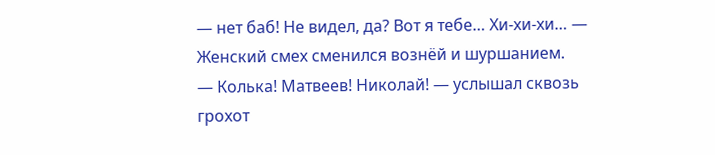— нет баб! Не видел, да? Вот я тебе… Хи-хи-хи… — Женский смех сменился вознёй и шуршанием.
— Колька! Матвеев! Николай! — услышал сквозь грохот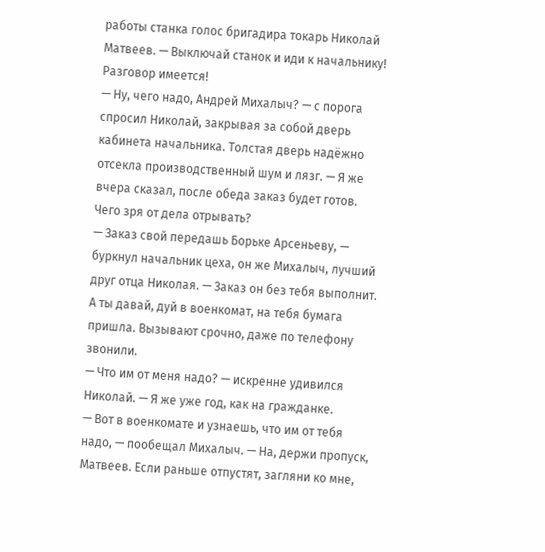работы станка голос бригадира токарь Николай Матвеев. — Выключай станок и иди к начальнику! Разговор имеется!
— Ну, чего надо, Андрей Михалыч? — с порога спросил Николай, закрывая за собой дверь кабинета начальника. Толстая дверь надёжно отсекла производственный шум и лязг. — Я же вчера сказал, после обеда заказ будет готов. Чего зря от дела отрывать?
— Заказ свой передашь Борьке Арсеньеву, — буркнул начальник цеха, он же Михалыч, лучший друг отца Николая. — Заказ он без тебя выполнит. А ты давай, дуй в военкомат, на тебя бумага пришла. Вызывают срочно, даже по телефону звонили.
— Что им от меня надо? — искренне удивился Николай. — Я же уже год, как на гражданке.
— Вот в военкомате и узнаешь, что им от тебя надо, — пообещал Михалыч. — На, держи пропуск, Матвеев. Если раньше отпустят, загляни ко мне,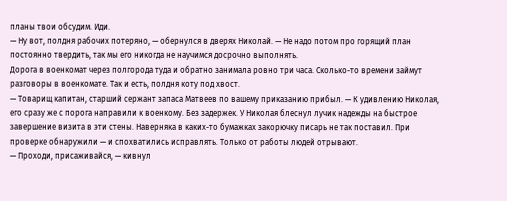планы твои обсудим. Иди.
— Ну вот, полдня рабочих потеряно, — обернулся в дверях Николай. — Не надо потом про горящий план постоянно твердить, так мы его никогда не научимся досрочно выполнять.
Дорога в военкомат через полгорода туда и обратно занимала ровно три часа. Сколько-то времени займут разговоры в военкомате. Так и есть, полдня коту под хвост.
— Товарищ капитан, старший сержант запаса Матвеев по вашему приказанию прибыл. — К удивлению Николая, его сразу же с порога направили к военкому. Без задержек. У Николая блеснул лучик надежды на быстрое завершение визита в эти стены. Наверняка в каких-то бумажках закорючку писарь не так поставил. При проверке обнаружили — и спохватились исправлять. Только от работы людей отрывают.
— Проходи, присаживайся, — кивнул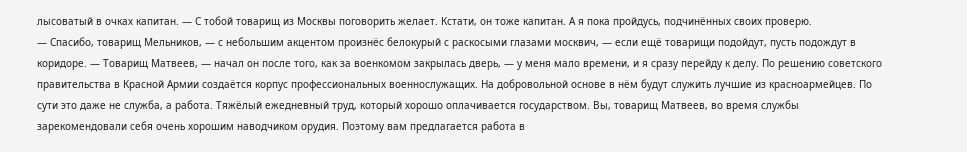лысоватый в очках капитан. — С тобой товарищ из Москвы поговорить желает. Кстати, он тоже капитан. А я пока пройдусь, подчинённых своих проверю.
— Спасибо, товарищ Мельников, — с небольшим акцентом произнёс белокурый с раскосыми глазами москвич, — если ещё товарищи подойдут, пусть подождут в коридоре. — Товарищ Матвеев, — начал он после того, как за военкомом закрылась дверь, — у меня мало времени, и я сразу перейду к делу. По решению советского правительства в Красной Армии создаётся корпус профессиональных военнослужащих. На добровольной основе в нём будут служить лучшие из красноармейцев. По сути это даже не служба, а работа. Тяжёлый ежедневный труд, который хорошо оплачивается государством. Вы, товарищ Матвеев, во время службы зарекомендовали себя очень хорошим наводчиком орудия. Поэтому вам предлагается работа в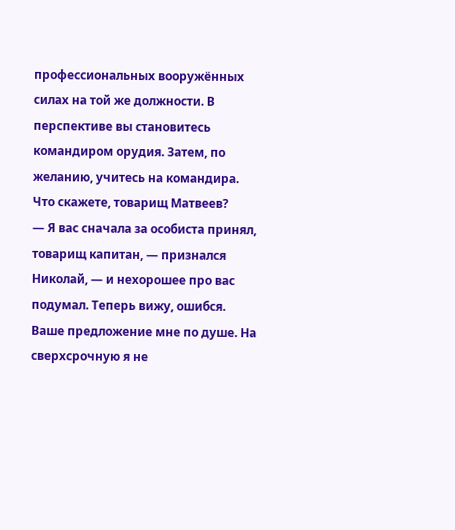профессиональных вооружённых силах на той же должности. В перспективе вы становитесь командиром орудия. Затем, по желанию, учитесь на командира. Что скажете, товарищ Матвеев?
— Я вас сначала за особиста принял, товарищ капитан, — признался Николай, — и нехорошее про вас подумал. Теперь вижу, ошибся. Ваше предложение мне по душе. На сверхсрочную я не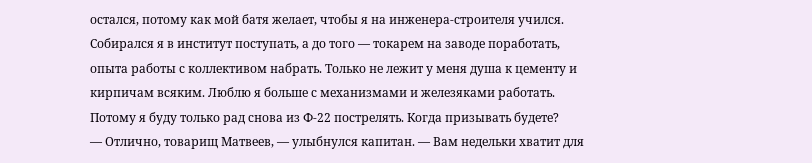остался, потому как мой батя желает, чтобы я на инженера-строителя учился. Собирался я в институт поступать, а до того — токарем на заводе поработать, опыта работы с коллективом набрать. Только не лежит у меня душа к цементу и кирпичам всяким. Люблю я больше с механизмами и железяками работать. Потому я буду только рад снова из Ф-22 пострелять. Когда призывать будете?
— Отлично, товарищ Матвеев, — улыбнулся капитан. — Вам недельки хватит для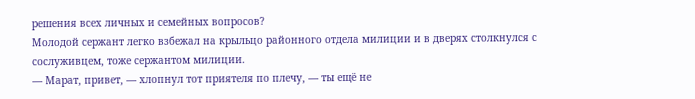решения всех личных и семейных вопросов?
Молодой сержант легко взбежал на крыльцо районного отдела милиции и в дверях столкнулся с сослуживцем, тоже сержантом милиции.
— Марат, привет, — хлопнул тот приятеля по плечу, — ты ещё не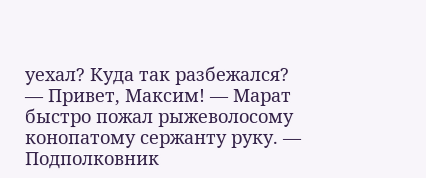уехал? Куда так разбежался?
— Привет, Максим! — Марат быстро пожал рыжеволосому конопатому сержанту руку. — Подполковник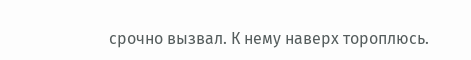срочно вызвал. К нему наверх тороплюсь.